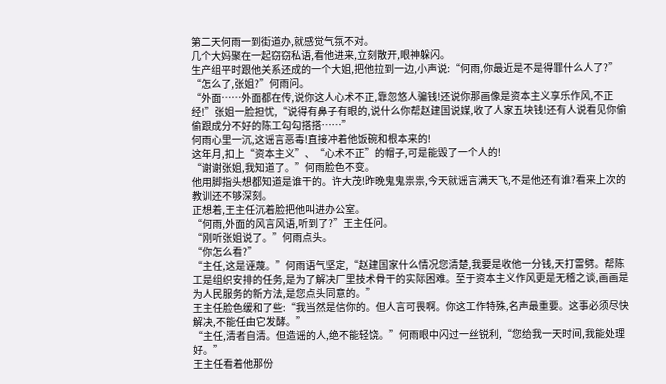第二天何雨一到街道办,就感觉气氛不对。
几个大妈聚在一起窃窃私语,看他进来,立刻散开,眼神躲闪。
生产组平时跟他关系还成的一个大姐,把他拉到一边,小声说:“何雨,你最近是不是得罪什么人了?”
“怎么了,张姐?”何雨问。
“外面……外面都在传,说你这人心术不正,靠忽悠人骗钱!还说你那画像是资本主义享乐作风,不正经!”张姐一脸担忧,“说得有鼻子有眼的,说什么你帮赵建国说媒,收了人家五块钱!还有人说看见你偷偷跟成分不好的陈工勾勾搭搭……”
何雨心里一沉,这谣言恶毒!直接冲着他饭碗和根本来的!
这年月,扣上“资本主义”、“心术不正”的帽子,可是能毁了一个人的!
“谢谢张姐,我知道了。”何雨脸色不变。
他用脚指头想都知道是谁干的。许大茂!昨晚鬼鬼祟祟,今天就谣言满天飞,不是他还有谁?看来上次的教训还不够深刻。
正想着,王主任沉着脸把他叫进办公室。
“何雨,外面的风言风语,听到了?”王主任问。
“刚听张姐说了。”何雨点头。
“你怎么看?”
“主任,这是诬蔑。”何雨语气坚定,“赵建国家什么情况您清楚,我要是收他一分钱,天打雷劈。帮陈工是组织安排的任务,是为了解决厂里技术骨干的实际困难。至于资本主义作风更是无稽之谈,画画是为人民服务的新方法,是您点头同意的。”
王主任脸色缓和了些:“我当然是信你的。但人言可畏啊。你这工作特殊,名声最重要。这事必须尽快解决,不能任由它发酵。”
“主任,清者自清。但造谣的人,绝不能轻饶。”何雨眼中闪过一丝锐利,“您给我一天时间,我能处理好。”
王主任看着他那份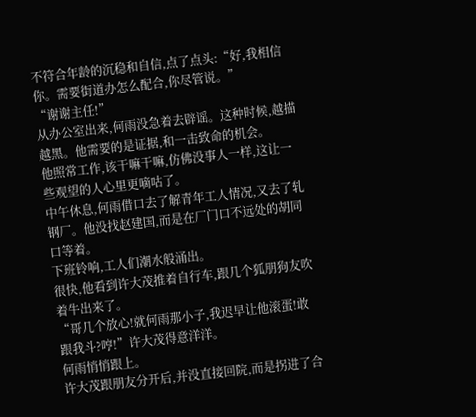不符合年龄的沉稳和自信,点了点头:“好,我相信你。需要街道办怎么配合,你尽管说。”
“谢谢主任!”
从办公室出来,何雨没急着去辟谣。这种时候,越描越黑。他需要的是证据,和一击致命的机会。
他照常工作,该干嘛干嘛,仿佛没事人一样,这让一些观望的人心里更嘀咕了。
中午休息,何雨借口去了解青年工人情况,又去了轧钢厂。他没找赵建国,而是在厂门口不远处的胡同口等着。
下班铃响,工人们潮水般涌出。
很快,他看到许大茂推着自行车,跟几个狐朋狗友吹着牛出来了。
“哥几个放心!就何雨那小子,我迟早让他滚蛋!敢跟我斗?哼!”许大茂得意洋洋。
何雨悄悄跟上。
许大茂跟朋友分开后,并没直接回院,而是拐进了合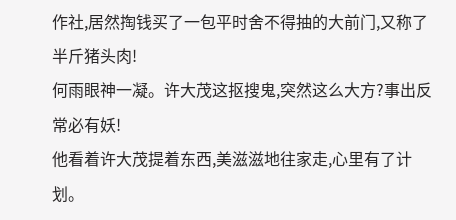作社,居然掏钱买了一包平时舍不得抽的大前门,又称了半斤猪头肉!
何雨眼神一凝。许大茂这抠搜鬼,突然这么大方?事出反常必有妖!
他看着许大茂提着东西,美滋滋地往家走,心里有了计划。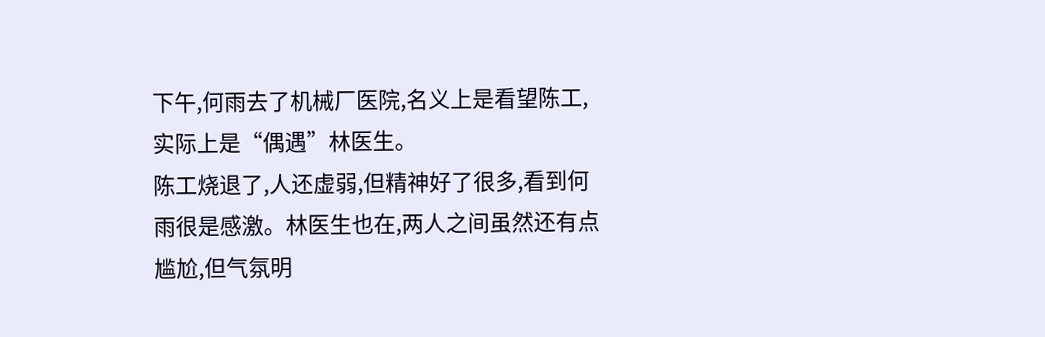下午,何雨去了机械厂医院,名义上是看望陈工,实际上是“偶遇”林医生。
陈工烧退了,人还虚弱,但精神好了很多,看到何雨很是感激。林医生也在,两人之间虽然还有点尴尬,但气氛明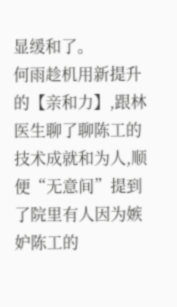显缓和了。
何雨趁机用新提升的【亲和力】,跟林医生聊了聊陈工的技术成就和为人,顺便“无意间”提到了院里有人因为嫉妒陈工的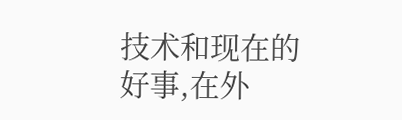技术和现在的好事,在外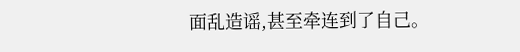面乱造谣,甚至牵连到了自己。